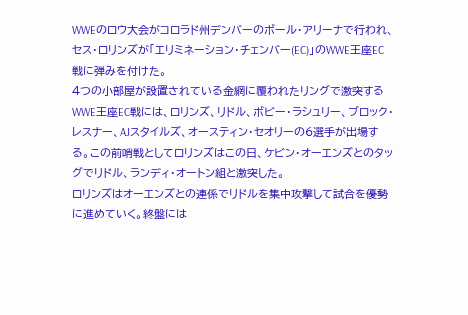WWEのロウ大会がコロラド州デンバーのボール・アリーナで行われ、セス・ロリンズが「エリミネーション・チェンバー(EC)」のWWE王座EC戦に弾みを付けた。
4つの小部屋が設置されている金網に覆われたリングで激突するWWE王座EC戦には、ロリンズ、リドル、ボビー・ラシュリー、ブロック・レスナー、AJスタイルズ、オースティン・セオリーの6選手が出場する。この前哨戦としてロリンズはこの日、ケビン・オーエンズとのタッグでリドル、ランディ・オートン組と激突した。
ロリンズはオーエンズとの連係でリドルを集中攻撃して試合を優勢に進めていく。終盤には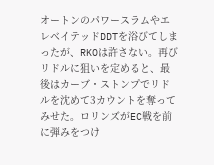オートンのパワースラムやエレベイテッドDDTを浴びてしまったが、RKOは許さない。再びリドルに狙いを定めると、最後はカーブ・ストンプでリドルを沈めて3カウントを奪ってみせた。ロリンズがEC戦を前に弾みをつけ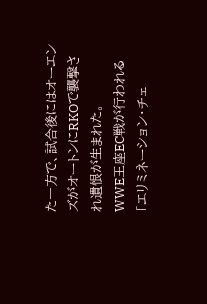た一方で、試合後にはオーエンズがオートンにRKOで襲撃され遺恨が生まれた。
WWE王座EC戦が行われる「エリミネーション・チェ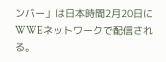ンバー」は日本時間2月20日にWWEネットワークで配信される。